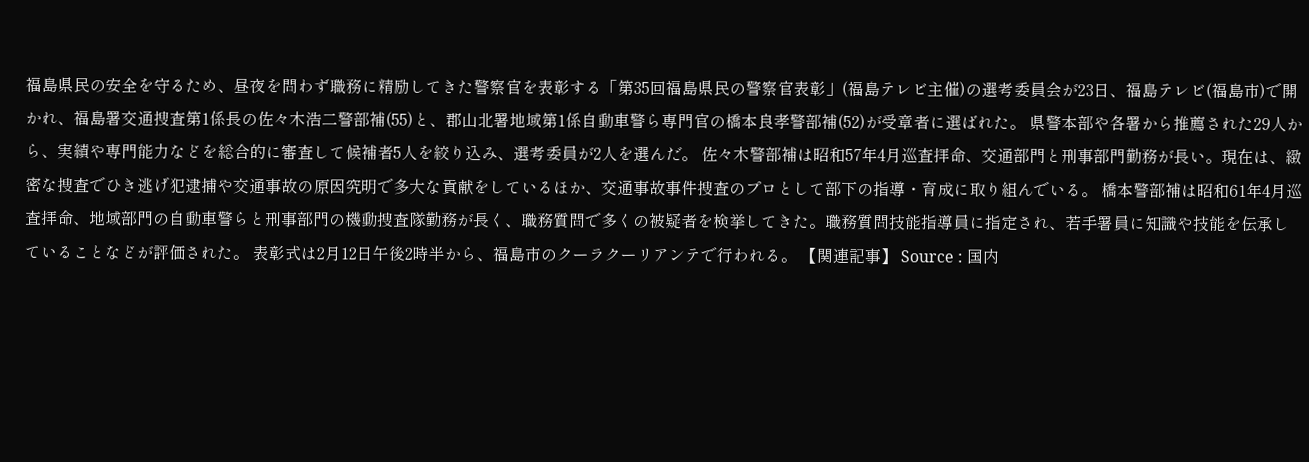福島県民の安全を守るため、昼夜を問わず職務に精励してきた警察官を表彰する「第35回福島県民の警察官表彰」(福島テレビ主催)の選考委員会が23日、福島テレビ(福島市)で開かれ、福島署交通捜査第1係長の佐々木浩二警部補(55)と、郡山北署地域第1係自動車警ら専門官の橋本良孝警部補(52)が受章者に選ばれた。 県警本部や各署から推薦された29人から、実績や専門能力などを総合的に審査して候補者5人を絞り込み、選考委員が2人を選んだ。 佐々木警部補は昭和57年4月巡査拝命、交通部門と刑事部門勤務が長い。現在は、緻密な捜査でひき逃げ犯逮捕や交通事故の原因究明で多大な貢献をしているほか、交通事故事件捜査のプロとして部下の指導・育成に取り組んでいる。 橋本警部補は昭和61年4月巡査拝命、地域部門の自動車警らと刑事部門の機動捜査隊勤務が長く、職務質問で多くの被疑者を検挙してきた。職務質問技能指導員に指定され、若手署員に知識や技能を伝承していることなどが評価された。 表彰式は2月12日午後2時半から、福島市のクーラクーリアンテで行われる。 【関連記事】 Source : 国内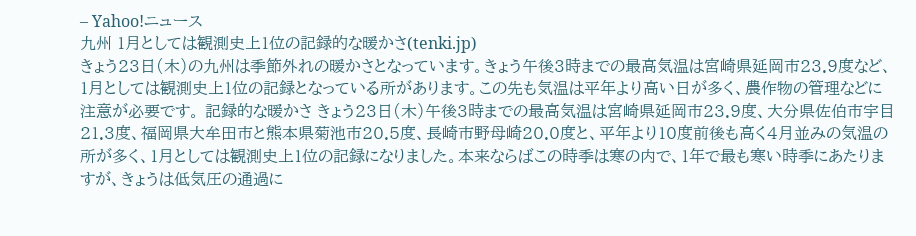– Yahoo!ニュース
九州 1月としては観測史上1位の記録的な暖かさ(tenki.jp)
きょう23日(木)の九州は季節外れの暖かさとなっています。きょう午後3時までの最高気温は宮崎県延岡市23.9度など、1月としては観測史上1位の記録となっている所があります。この先も気温は平年より高い日が多く、農作物の管理などに注意が必要です。 記録的な暖かさ きょう23日(木)午後3時までの最高気温は宮崎県延岡市23.9度、大分県佐伯市宇目21.3度、福岡県大牟田市と熊本県菊池市20.5度、長崎市野母崎20.0度と、平年より10度前後も高く4月並みの気温の所が多く、1月としては観測史上1位の記録になりました。本来ならばこの時季は寒の内で、1年で最も寒い時季にあたりますが、きょうは低気圧の通過に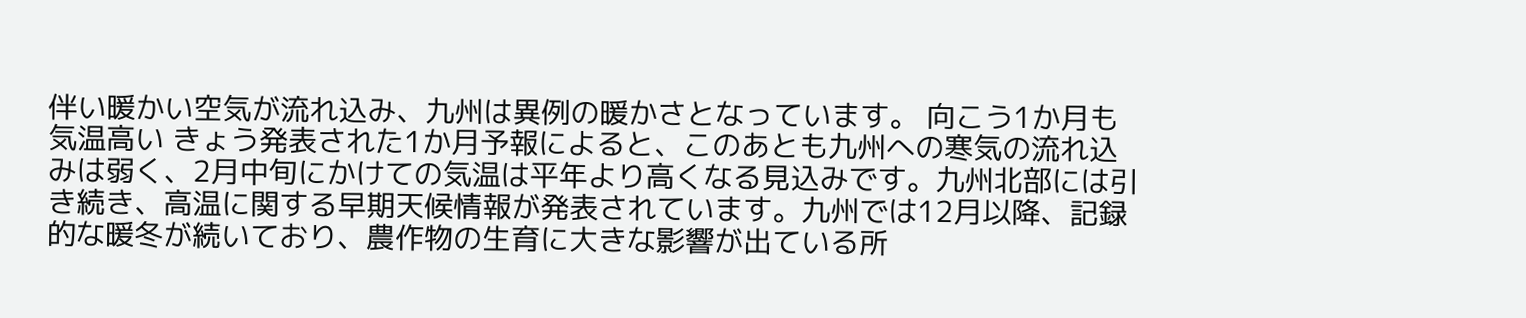伴い暖かい空気が流れ込み、九州は異例の暖かさとなっています。 向こう1か月も気温高い きょう発表された1か月予報によると、このあとも九州への寒気の流れ込みは弱く、2月中旬にかけての気温は平年より高くなる見込みです。九州北部には引き続き、高温に関する早期天候情報が発表されています。九州では12月以降、記録的な暖冬が続いており、農作物の生育に大きな影響が出ている所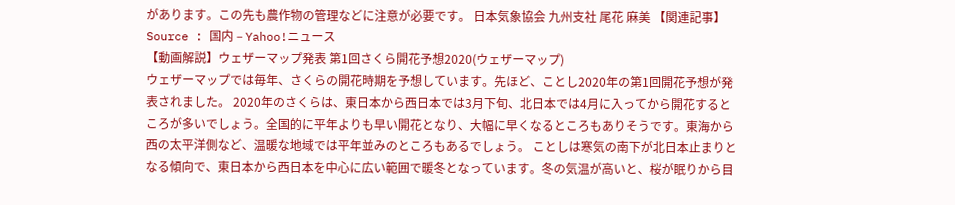があります。この先も農作物の管理などに注意が必要です。 日本気象協会 九州支社 尾花 麻美 【関連記事】 Source : 国内 – Yahoo!ニュース
【動画解説】ウェザーマップ発表 第1回さくら開花予想2020(ウェザーマップ)
ウェザーマップでは毎年、さくらの開花時期を予想しています。先ほど、ことし2020年の第1回開花予想が発表されました。 2020年のさくらは、東日本から西日本では3月下旬、北日本では4月に入ってから開花するところが多いでしょう。全国的に平年よりも早い開花となり、大幅に早くなるところもありそうです。東海から西の太平洋側など、温暖な地域では平年並みのところもあるでしょう。 ことしは寒気の南下が北日本止まりとなる傾向で、東日本から西日本を中心に広い範囲で暖冬となっています。冬の気温が高いと、桜が眠りから目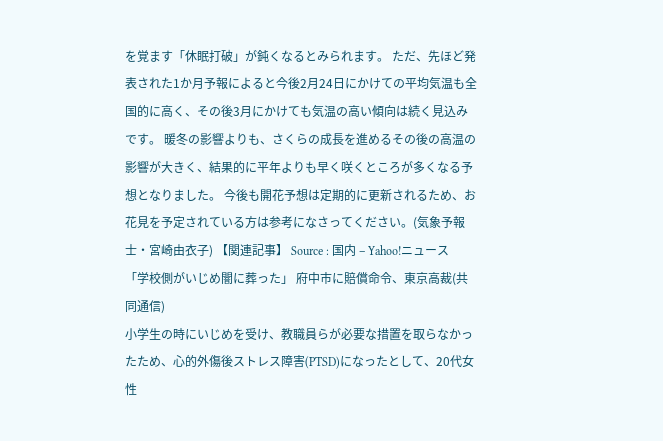を覚ます「休眠打破」が鈍くなるとみられます。 ただ、先ほど発表された1か月予報によると今後2月24日にかけての平均気温も全国的に高く、その後3月にかけても気温の高い傾向は続く見込みです。 暖冬の影響よりも、さくらの成長を進めるその後の高温の影響が大きく、結果的に平年よりも早く咲くところが多くなる予想となりました。 今後も開花予想は定期的に更新されるため、お花見を予定されている方は参考になさってください。(気象予報士・宮崎由衣子) 【関連記事】 Source : 国内 – Yahoo!ニュース
「学校側がいじめ闇に葬った」 府中市に賠償命令、東京高裁(共同通信)
小学生の時にいじめを受け、教職員らが必要な措置を取らなかったため、心的外傷後ストレス障害(PTSD)になったとして、20代女性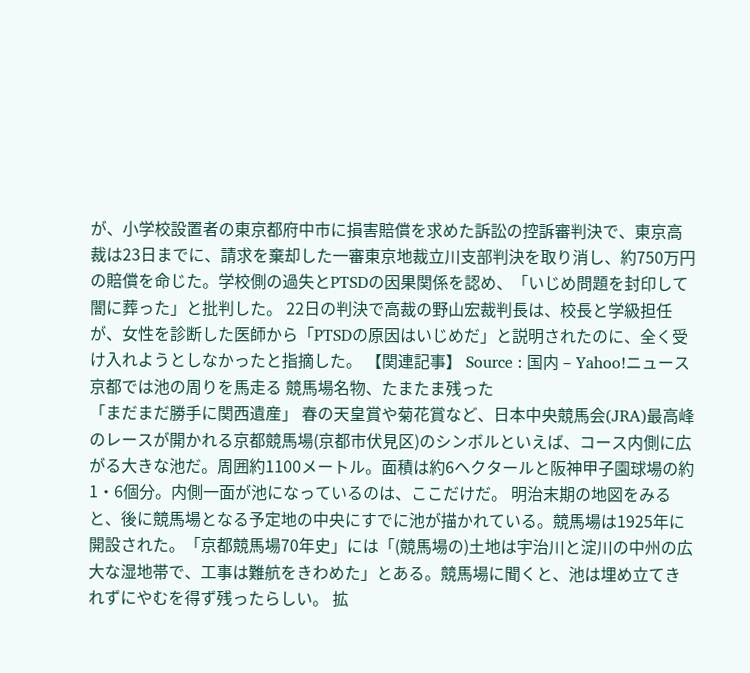が、小学校設置者の東京都府中市に損害賠償を求めた訴訟の控訴審判決で、東京高裁は23日までに、請求を棄却した一審東京地裁立川支部判決を取り消し、約750万円の賠償を命じた。学校側の過失とPTSDの因果関係を認め、「いじめ問題を封印して闇に葬った」と批判した。 22日の判決で高裁の野山宏裁判長は、校長と学級担任が、女性を診断した医師から「PTSDの原因はいじめだ」と説明されたのに、全く受け入れようとしなかったと指摘した。 【関連記事】 Source : 国内 – Yahoo!ニュース
京都では池の周りを馬走る 競馬場名物、たまたま残った
「まだまだ勝手に関西遺産」 春の天皇賞や菊花賞など、日本中央競馬会(JRA)最高峰のレースが開かれる京都競馬場(京都市伏見区)のシンボルといえば、コース内側に広がる大きな池だ。周囲約1100メートル。面積は約6ヘクタールと阪神甲子園球場の約1・6個分。内側一面が池になっているのは、ここだけだ。 明治末期の地図をみると、後に競馬場となる予定地の中央にすでに池が描かれている。競馬場は1925年に開設された。「京都競馬場70年史」には「(競馬場の)土地は宇治川と淀川の中州の広大な湿地帯で、工事は難航をきわめた」とある。競馬場に聞くと、池は埋め立てきれずにやむを得ず残ったらしい。 拡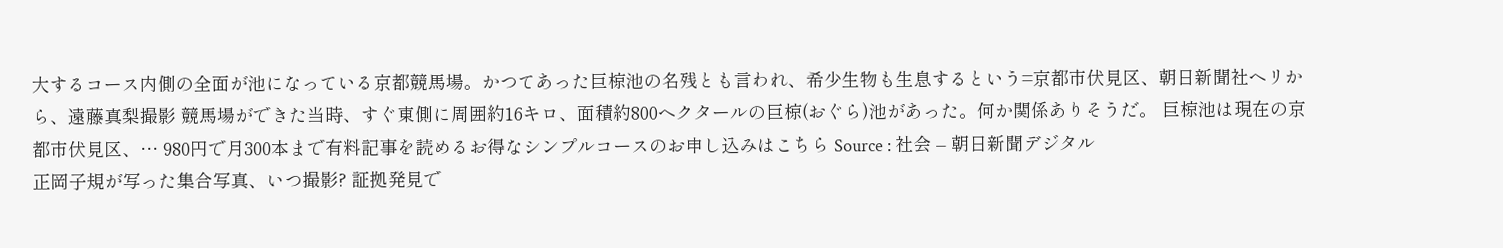大するコース内側の全面が池になっている京都競馬場。かつてあった巨椋池の名残とも言われ、希少生物も生息するという=京都市伏見区、朝日新聞社ヘリから、遠藤真梨撮影 競馬場ができた当時、すぐ東側に周囲約16キロ、面積約800ヘクタールの巨椋(おぐら)池があった。何か関係ありそうだ。 巨椋池は現在の京都市伏見区、… 980円で月300本まで有料記事を読めるお得なシンプルコースのお申し込みはこちら Source : 社会 – 朝日新聞デジタル
正岡子規が写った集合写真、いつ撮影? 証拠発見で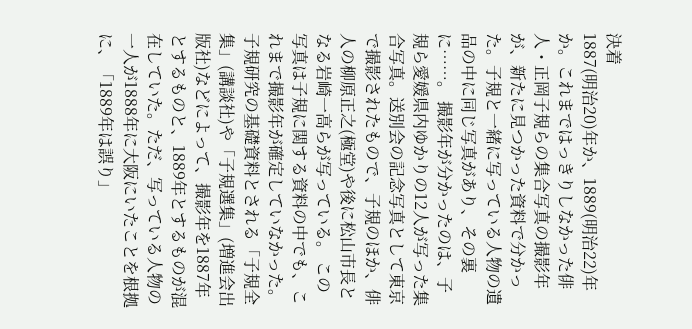決着
1887(明治20)年か、1889(明治22)年か。これまではっきりしなかった俳人・正岡子規らの集合写真の撮影年が、新たに見つかった資料で分かった。子規と一緒に写っている人物の遺品の中に同じ写真があり、その裏に……。 撮影年が分かったのは、子規ら愛媛県内ゆかりの12人が写った集合写真。送別会の記念写真として東京で撮影されたもので、子規のほか、俳人の柳原正之(極堂)や後に松山市長となる岩崎一高らが写っている。 この写真は子規に関する資料の中でも、これまで撮影年が確定していなかった。子規研究の基礎資料とされる「子規全集」(講談社)や「子規選集」(増進会出版社)などによって、撮影年を1887年とするものと、1889年とするものが混在していた。ただ、写っている人物の一人が1888年に大阪にいたことを根拠に、「1889年は誤り」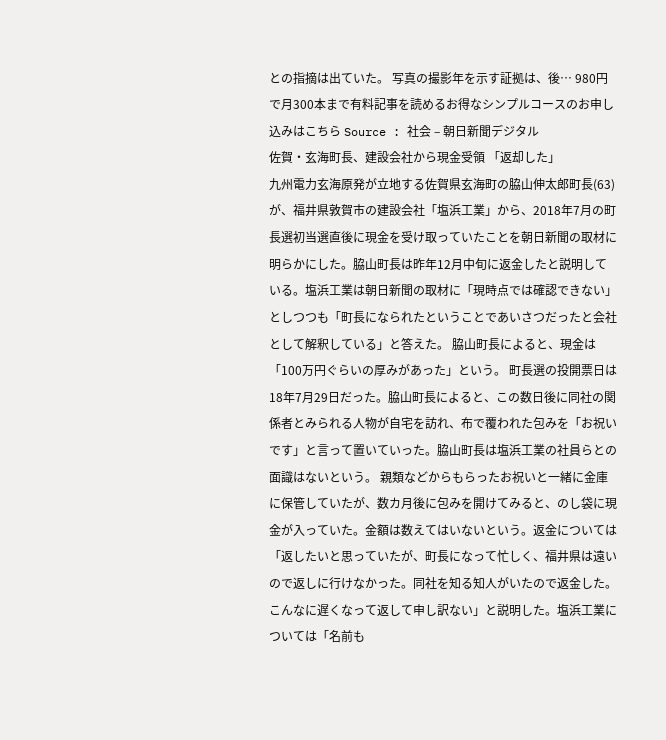との指摘は出ていた。 写真の撮影年を示す証拠は、後… 980円で月300本まで有料記事を読めるお得なシンプルコースのお申し込みはこちら Source : 社会 – 朝日新聞デジタル
佐賀・玄海町長、建設会社から現金受領 「返却した」
九州電力玄海原発が立地する佐賀県玄海町の脇山伸太郎町長(63)が、福井県敦賀市の建設会社「塩浜工業」から、2018年7月の町長選初当選直後に現金を受け取っていたことを朝日新聞の取材に明らかにした。脇山町長は昨年12月中旬に返金したと説明している。塩浜工業は朝日新聞の取材に「現時点では確認できない」としつつも「町長になられたということであいさつだったと会社として解釈している」と答えた。 脇山町長によると、現金は「100万円ぐらいの厚みがあった」という。 町長選の投開票日は18年7月29日だった。脇山町長によると、この数日後に同社の関係者とみられる人物が自宅を訪れ、布で覆われた包みを「お祝いです」と言って置いていった。脇山町長は塩浜工業の社員らとの面識はないという。 親類などからもらったお祝いと一緒に金庫に保管していたが、数カ月後に包みを開けてみると、のし袋に現金が入っていた。金額は数えてはいないという。返金については「返したいと思っていたが、町長になって忙しく、福井県は遠いので返しに行けなかった。同社を知る知人がいたので返金した。こんなに遅くなって返して申し訳ない」と説明した。塩浜工業については「名前も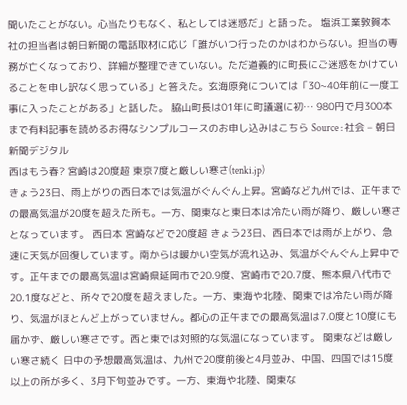聞いたことがない。心当たりもなく、私としては迷惑だ」と語った。 塩浜工業敦賀本社の担当者は朝日新聞の電話取材に応じ「誰がいつ行ったのかはわからない。担当の専務が亡くなっており、詳細が整理できていない。ただ道義的に町長にご迷惑をかけていることを申し訳なく思っている」と答えた。玄海原発については「30~40年前に一度工事に入ったことがある」と話した。 脇山町長は01年に町議選に初… 980円で月300本まで有料記事を読めるお得なシンプルコースのお申し込みはこちら Source : 社会 – 朝日新聞デジタル
西はもう春? 宮崎は20度超 東京7度と厳しい寒さ(tenki.jp)
きょう23日、雨上がりの西日本では気温がぐんぐん上昇。宮崎など九州では、正午までの最高気温が20度を超えた所も。一方、関東なと東日本は冷たい雨が降り、厳しい寒さとなっています。 西日本 宮崎などで20度超 きょう23日、西日本では雨が上がり、急速に天気が回復しています。南からは暖かい空気が流れ込み、気温がぐんぐん上昇中です。正午までの最高気温は宮崎県延岡市で20.9度、宮崎市で20.7度、熊本県八代市で20.1度などと、所々で20度を超えました。一方、東海や北陸、関東では冷たい雨が降り、気温がほとんど上がっていません。都心の正午までの最高気温は7.0度と10度にも届かず、厳しい寒さです。西と東では対照的な気温になっています。 関東などは厳しい寒さ続く 日中の予想最高気温は、九州で20度前後と4月並み、中国、四国では15度以上の所が多く、3月下旬並みです。一方、東海や北陸、関東な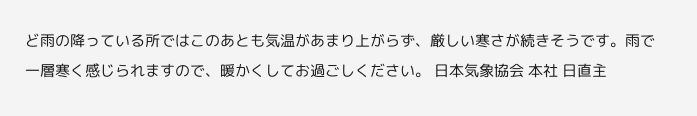ど雨の降っている所ではこのあとも気温があまり上がらず、厳しい寒さが続きそうです。雨で一層寒く感じられますので、暖かくしてお過ごしください。 日本気象協会 本社 日直主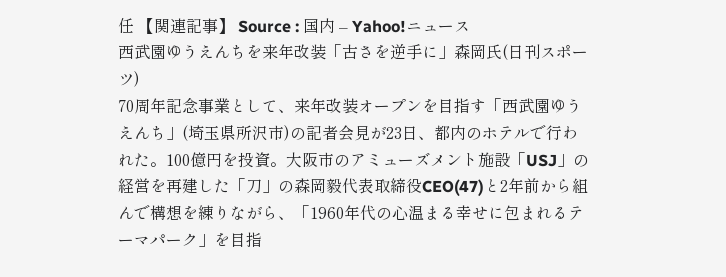任 【関連記事】 Source : 国内 – Yahoo!ニュース
西武園ゆうえんちを来年改装「古さを逆手に」森岡氏(日刊スポーツ)
70周年記念事業として、来年改装オープンを目指す「西武園ゆうえんち」(埼玉県所沢市)の記者会見が23日、都内のホテルで行われた。100億円を投資。大阪市のアミューズメント施設「USJ」の経営を再建した「刀」の森岡毅代表取締役CEO(47)と2年前から組んで構想を練りながら、「1960年代の心温まる幸せに包まれるテーマパーク」を目指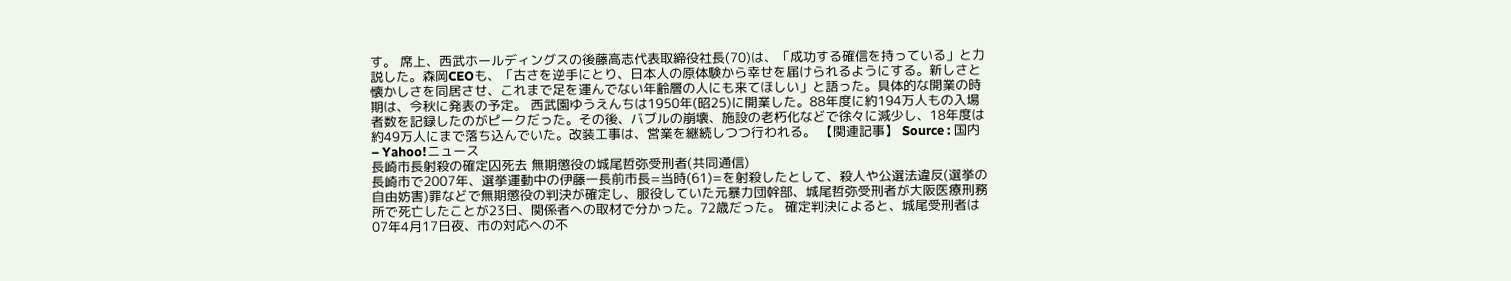す。 席上、西武ホールディングスの後藤高志代表取締役社長(70)は、「成功する確信を持っている」と力説した。森岡CEOも、「古さを逆手にとり、日本人の原体験から幸せを届けられるようにする。新しさと懐かしさを同居させ、これまで足を運んでない年齢層の人にも来てほしい」と語った。具体的な開業の時期は、今秋に発表の予定。 西武園ゆうえんちは1950年(昭25)に開業した。88年度に約194万人もの入場者数を記録したのがピークだった。その後、バブルの崩壊、施設の老朽化などで徐々に減少し、18年度は約49万人にまで落ち込んでいた。改装工事は、営業を継続しつつ行われる。 【関連記事】 Source : 国内 – Yahoo!ニュース
長崎市長射殺の確定囚死去 無期懲役の城尾哲弥受刑者(共同通信)
長崎市で2007年、選挙運動中の伊藤一長前市長=当時(61)=を射殺したとして、殺人や公選法違反(選挙の自由妨害)罪などで無期懲役の判決が確定し、服役していた元暴力団幹部、城尾哲弥受刑者が大阪医療刑務所で死亡したことが23日、関係者への取材で分かった。72歳だった。 確定判決によると、城尾受刑者は07年4月17日夜、市の対応への不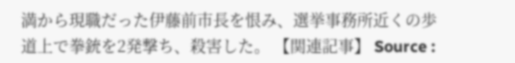満から現職だった伊藤前市長を恨み、選挙事務所近くの歩道上で拳銃を2発撃ち、殺害した。 【関連記事】 Source :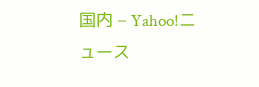国内 – Yahoo!ニュース